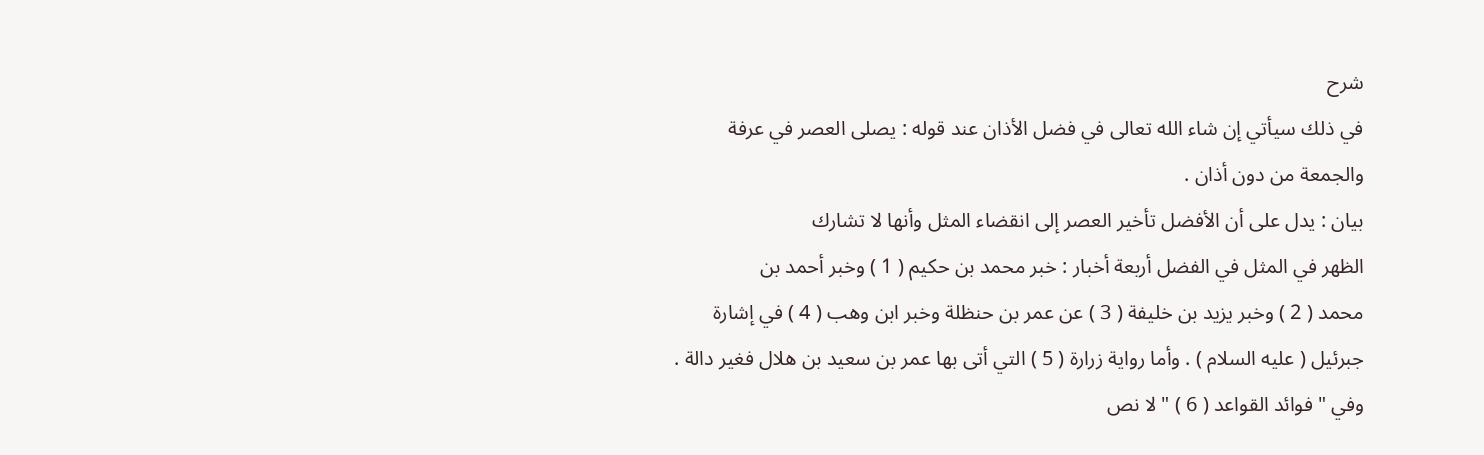شرح
في ذلك سيأتي إن شاء الله تعالى في فضل الأذان عند قوله : يصلى العصر في عرفة
والجمعة من دون أذان .
بيان : يدل على أن الأفضل تأخير العصر إلى انقضاء المثل وأنها لا تشارك
الظهر في المثل في الفضل أربعة أخبار : خبر محمد بن حكيم ( 1 ) وخبر أحمد بن
محمد ( 2 ) وخبر يزيد بن خليفة ( 3 ) عن عمر بن حنظلة وخبر ابن وهب ( 4 ) في إشارة
جبرئيل ( عليه السلام ) . وأما رواية زرارة ( 5 ) التي أتى بها عمر بن سعيد بن هلال فغير دالة .
وفي " فوائد القواعد ( 6 ) " لا نص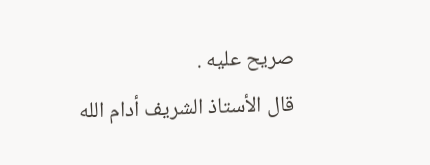صريح عليه .
قال الأستاذ الشريف أدام الله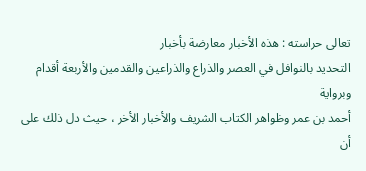تعالى حراسته : هذه الأخبار معارضة بأخبار
التحديد بالنوافل في العصر والذراع والذراعين والقدمين والأربعة أقدام وبرواية
أحمد بن عمر وظواهر الكتاب الشريف والأخبار الأخر ، حيث دل ذلك على أن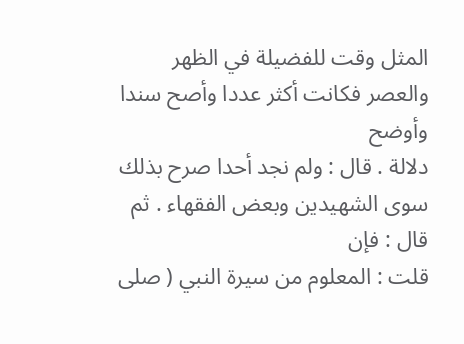المثل وقت للفضيلة في الظهر والعصر فكانت أكثر عددا وأصح سندا وأوضح
دلالة . قال : ولم نجد أحدا صرح بذلك سوى الشهيدين وبعض الفقهاء . ثم قال : فإن
قلت : المعلوم من سيرة النبي ( صلى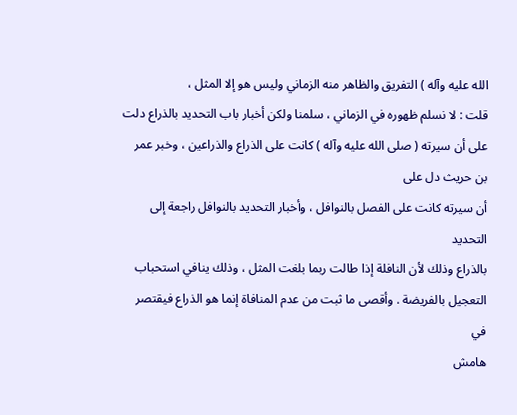الله عليه وآله ) التفريق والظاهر منه الزماني وليس هو إلا المثل ،
قلت : لا نسلم ظهوره في الزماني ، سلمنا ولكن أخبار باب التحديد بالذراع دلت
على أن سيرته ( صلى الله عليه وآله ) كانت على الذراع والذراعين ، وخبر عمر بن حريث دل على
أن سيرته كانت على الفصل بالنوافل ، وأخبار التحديد بالنوافل راجعة إلى التحديد
بالذراع وذلك لأن النافلة إذا طالت ربما بلغت المثل ، وذلك ينافي استحباب
التعجيل بالفريضة . وأقصى ما ثبت من عدم المنافاة إنما هو الذراع فيقتصر في
هامش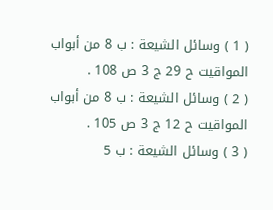( 1 ) وسائل الشيعة : ب 8 من أبواب المواقيت ح 29 ج 3 ص 108 .
( 2 ) وسائل الشيعة : ب 8 من أبواب المواقيت ح 12 ج 3 ص 105 .
( 3 ) وسائل الشيعة : ب 5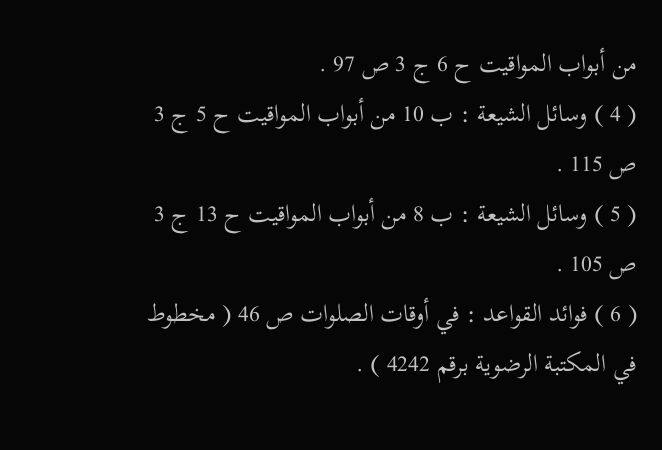من أبواب المواقيت ح 6 ج 3 ص 97 .
( 4 ) وسائل الشيعة : ب 10 من أبواب المواقيت ح 5 ج 3 ص 115 .
( 5 ) وسائل الشيعة : ب 8 من أبواب المواقيت ح 13 ج 3 ص 105 .
( 6 ) فوائد القواعد : في أوقات الصلوات ص 46 ( مخطوط في المكتبة الرضوية برقم 4242 ) .